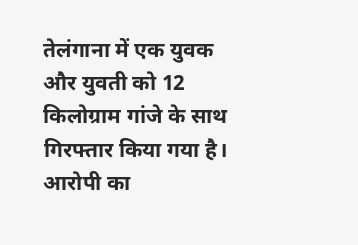तेलंगाना में एक युवक और युवती को 12 किलोग्राम गांजे के साथ गिरफ्तार किया गया है। आरोपी का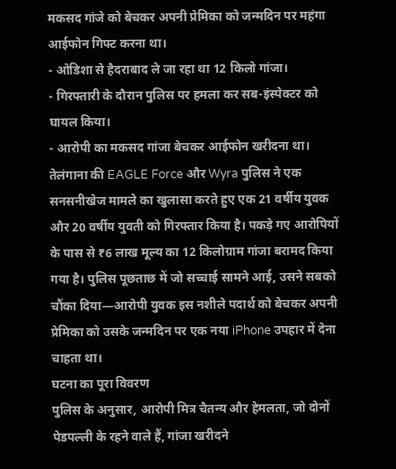मकसद गांजे को बेचकर अपनी प्रेमिका को जन्मदिन पर महंगा आईफोन गिफ्ट करना था।
- ओडिशा से हैदराबाद ले जा रहा था 12 किलो गांजा।
- गिरफ्तारी के दौरान पुलिस पर हमला कर सब-इंस्पेक्टर को घायल किया।
- आरोपी का मकसद गांजा बेचकर आईफोन खरीदना था।
तेलंगाना की EAGLE Force और Wyra पुलिस ने एक सनसनीखेज मामले का खुलासा करते हुए एक 21 वर्षीय युवक और 20 वर्षीय युवती को गिरफ्तार किया है। पकड़े गए आरोपियों के पास से ₹6 लाख मूल्य का 12 किलोग्राम गांजा बरामद किया गया है। पुलिस पूछताछ में जो सच्चाई सामने आई, उसने सबको चौंका दिया—आरोपी युवक इस नशीले पदार्थ को बेचकर अपनी प्रेमिका को उसके जन्मदिन पर एक नया iPhone उपहार में देना चाहता था।
घटना का पूरा विवरण
पुलिस के अनुसार, आरोपी मित्र चैतन्य और हेमलता, जो दोनों पेडपल्ली के रहने वाले हैं, गांजा खरीदने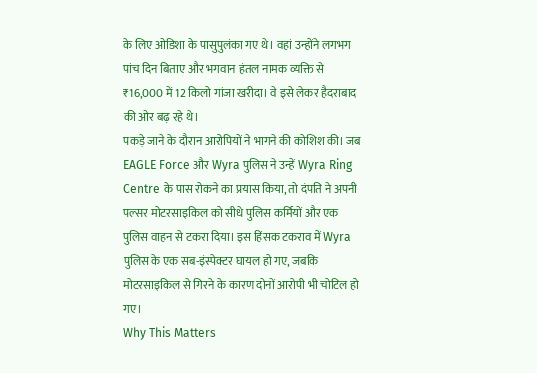के लिए ओडिशा के पासुपुलंका गए थे। वहां उन्होंने लगभग पांच दिन बिताए और भगवान हंतल नामक व्यक्ति से ₹16,000 में 12 किलो गांजा खरीदा। वे इसे लेकर हैदराबाद की ओर बढ़ रहे थे।
पकड़े जाने के दौरान आरोपियों ने भागने की कोशिश की। जब EAGLE Force और Wyra पुलिस ने उन्हें Wyra Ring Centre के पास रोकने का प्रयास किया, तो दंपति ने अपनी पल्सर मोटरसाइकिल को सीधे पुलिस कर्मियों और एक पुलिस वाहन से टकरा दिया। इस हिंसक टकराव में Wyra पुलिस के एक सब-इंस्पेक्टर घायल हो गए, जबकि मोटरसाइकिल से गिरने के कारण दोनों आरोपी भी चोटिल हो गए।
Why This Matters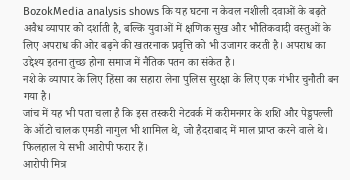BozokMedia analysis shows कि यह घटना न केवल नशीली दवाओं के बढ़ते अवैध व्यापार को दर्शाती है, बल्कि युवाओं में क्षणिक सुख और भौतिकवादी वस्तुओं के लिए अपराध की ओर बढ़ने की खतरनाक प्रवृत्ति को भी उजागर करती है। अपराध का उद्देश्य इतना तुच्छ होना समाज में नैतिक पतन का संकेत है।
नशे के व्यापार के लिए हिंसा का सहारा लेना पुलिस सुरक्षा के लिए एक गंभीर चुनौती बन गया है।
जांच में यह भी पता चला है कि इस तस्करी नेटवर्क में करीमनगर के शशि और पेड्डपल्ली के ऑटो चालक एमडी नागुल भी शामिल थे, जो हैदराबाद में माल प्राप्त करने वाले थे। फिलहाल ये सभी आरोपी फरार हैं।
आरोपी मित्र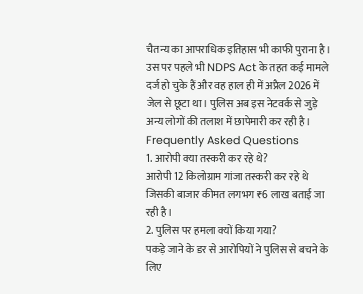चैतन्य का आपराधिक इतिहास भी काफी पुराना है। उस पर पहले भी NDPS Act के तहत कई मामले दर्ज हो चुके हैं और वह हाल ही में अप्रैल 2026 में जेल से छूटा था। पुलिस अब इस नेटवर्क से जुड़े अन्य लोगों की तलाश में छापेमारी कर रही है।
Frequently Asked Questions
1. आरोपी क्या तस्करी कर रहे थे?
आरोपी 12 किलोग्राम गांजा तस्करी कर रहे थे जिसकी बाजार कीमत लगभग ₹6 लाख बताई जा रही है।
2. पुलिस पर हमला क्यों किया गया?
पकड़े जाने के डर से आरोपियों ने पुलिस से बचने के लिए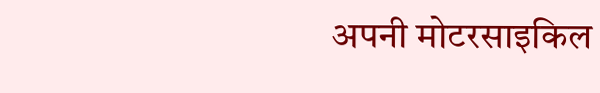अपनी मोटरसाइकिल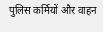पुलिस कर्मियों और वाहन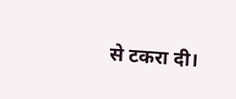से टकरा दी।